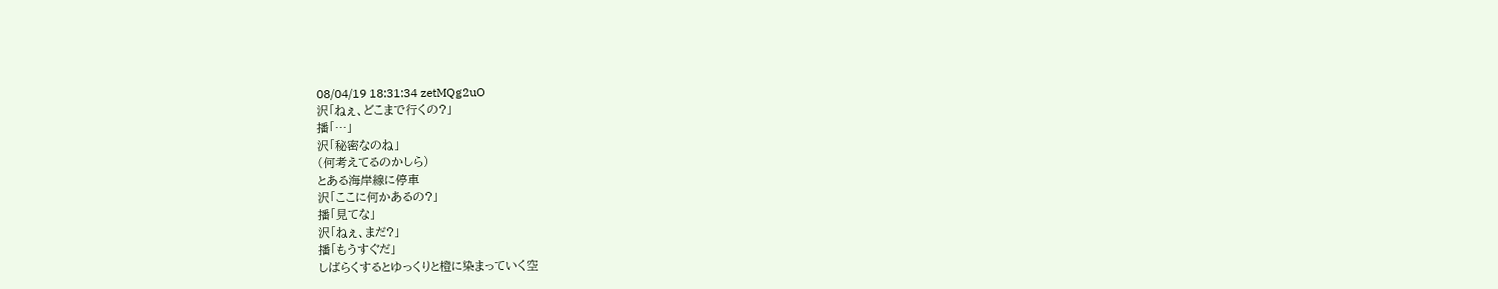08/04/19 18:31:34 zetMQg2uO
沢「ねぇ、どこまで行くの?」
播「…」
沢「秘密なのね」
(何考えてるのかしら)
とある海岸線に停車
沢「ここに何かあるの?」
播「見てな」
沢「ねぇ、まだ?」
播「もうすぐだ」
しばらくするとゆっくりと橙に染まっていく空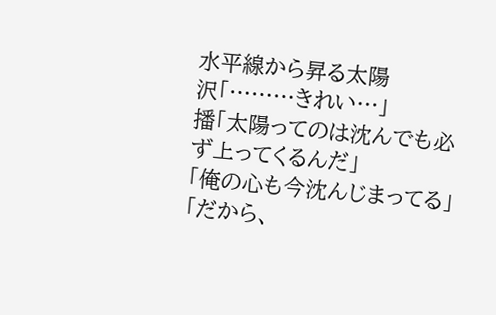水平線から昇る太陽
沢「………きれい…」
播「太陽ってのは沈んでも必ず上ってくるんだ」
「俺の心も今沈んじまってる」
「だから、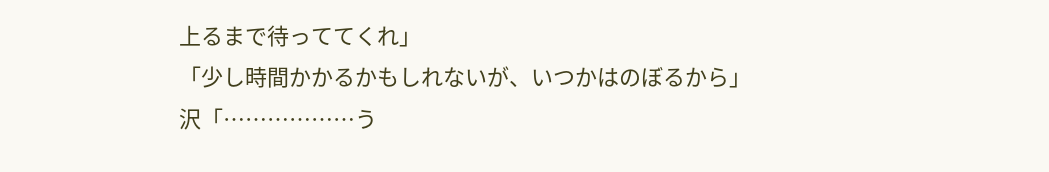上るまで待っててくれ」
「少し時間かかるかもしれないが、いつかはのぼるから」
沢「………………う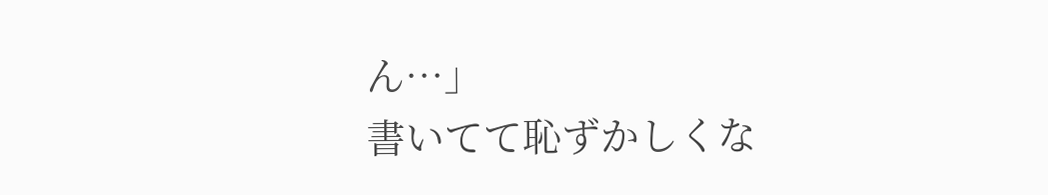ん…」
書いてて恥ずかしくな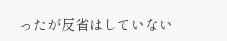ったが反省はしていない